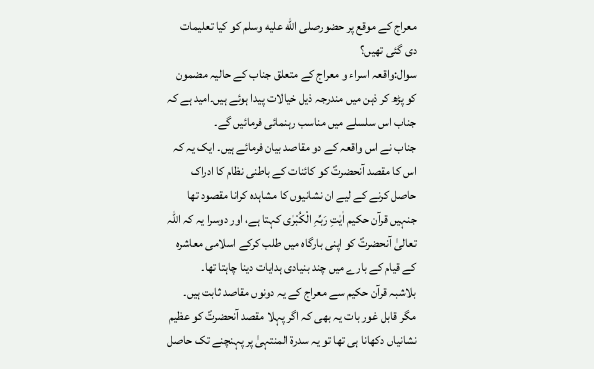معراج کے موقع پر حضورصلى الله عليه وسلم کو کیا تعلیمات دی گئی تھیں؟
سوال:واقعہ اسراء و معراج کے متعلق جناب کے حالیہ مضمون کو پڑھ کر ذہن میں مندرجہ ذیل خیالات پیدا ہوئے ہیں۔امید ہے کہ جناب اس سلسلے میں مناسب رہنمائی فرمائیں گے۔
جناب نے اس واقعہ کے دو مقاصد بیان فرمائے ہیں۔ ایک یہ کہ اس کا مقصد آنحضرتؐ کو کائنات کے باطنی نظام کا ادراک حاصل کرنے کے لیے ان نشانیوں کا مشاہدہ کرانا مقصود تھا جنہیں قرآن حکیم اٰیٰتِ رَبِّہِ الْکُبْرٰی کہتا ہے، اور دوسرا یہ کہ اللہ تعالیٰ آنحضرتؐ کو اپنی بارگاہ میں طلب کرکے اسلامی معاشرہ کے قیام کے بارے میں چند بنیادی ہدایات دینا چاہتا تھا۔
بلاشبہ قرآن حکیم سے معراج کے یہ دونوں مقاصد ثابت ہیں۔ مگر قابل غور بات یہ بھی کہ اگر پہلا مقصد آنحضرتؐ کو عظیم نشانیاں دکھانا ہی تھا تو یہ سدرۃ المنتہیٰ پر پہنچنے تک حاصل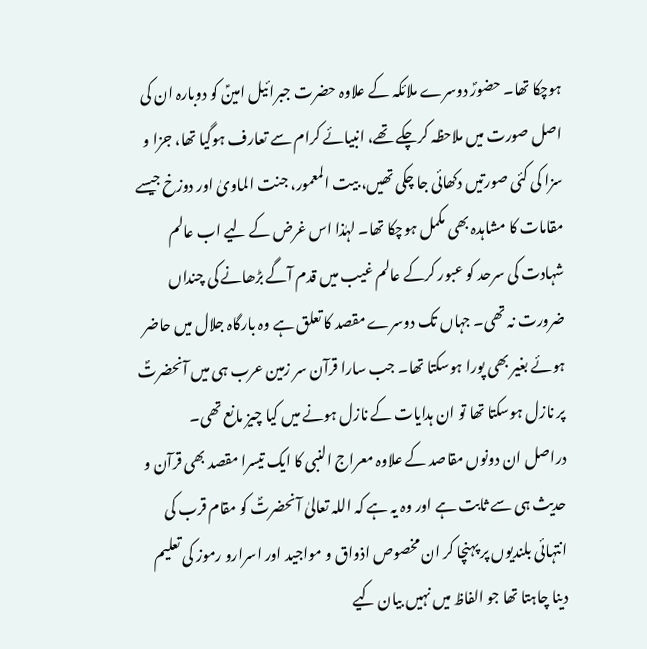ہوچکا تھا۔ حضورؐ دوسرے ملائکہ کے علاوہ حضرت جبرائیل امینؑ کو دوبارہ ان کی اصل صورت میں ملاحظہ کرچکے تھے، انبیائے کرام سے تعارف ہوگیا تھا، جزا و سزا کی کئی صورتیں دکھائی جا چکی تھیں، بیت المعمور، جنت الماویٰ اور دوزخ جیسے مقامات کا مشاہدہ بھی مکمل ہوچکا تھا۔ لہٰذا اس غرض کے لیے اب عالم شہادت کی سرحد کو عبور کرکے عالم غیب میں قدم آگے بڑھانے کی چنداں ضرورت نہ تھی۔ جہاں تک دوسرے مقصد کا تعلق ہے وہ بارگاہ جلال میں حاضر ہوئے بغیر بھی پورا ہوسکتا تھا۔ جب سارا قرآن سر زمین عرب ہی میں آنحضرتؐ پر نازل ہوسکتا تھا تو ان ہدایات کے نازل ہونے میں کیا چیز مانع تھی۔
دراصل ان دونوں مقاصد کے علاوہ معراج النبی کا ایک تیسرا مقصد بھی قرآن و حدیث ہی سے ثابت ہے اور وہ یہ ہے کہ اللہ تعالیٰ آنحضرتؐ کو مقام قرب کی انتہائی بلندیوں پر پہنچا کر ان مخصوص اذواق و مواجید اور اسرارو رموز کی تعلیم دینا چاہتا تھا جو الفاظ میں نہیں بیان کیے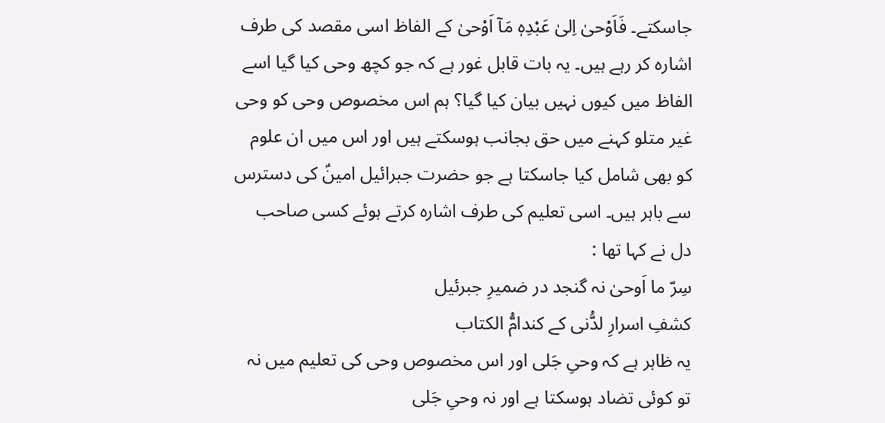جاسکتے۔ فَاَوْحیٰ اِلیٰ عَبْدِہٖ مَآ اَوْحیٰ کے الفاظ اسی مقصد کی طرف اشارہ کر رہے ہیں۔ یہ بات قابل غور ہے کہ جو کچھ وحی کیا گیا اسے الفاظ میں کیوں نہیں بیان کیا گیا؟ ہم اس مخصوص وحی کو وحی غیر متلو کہنے میں حق بجانب ہوسکتے ہیں اور اس میں ان علوم کو بھی شامل کیا جاسکتا ہے جو حضرت جبرائیل امینؑ کی دسترس سے باہر ہیں۔ اسی تعلیم کی طرف اشارہ کرتے ہوئے کسی صاحب دل نے کہا تھا :
سِرّ ما اَوحیٰ نہ گنجد در ضمیرِ جبرئیل
کشفِ اسرارِ لدُّنی کے کندامُّ الکتاب
یہ ظاہر ہے کہ وحیِ جَلی اور اس مخصوص وحی کی تعلیم میں نہ تو کوئی تضاد ہوسکتا ہے اور نہ وحیِ جَلی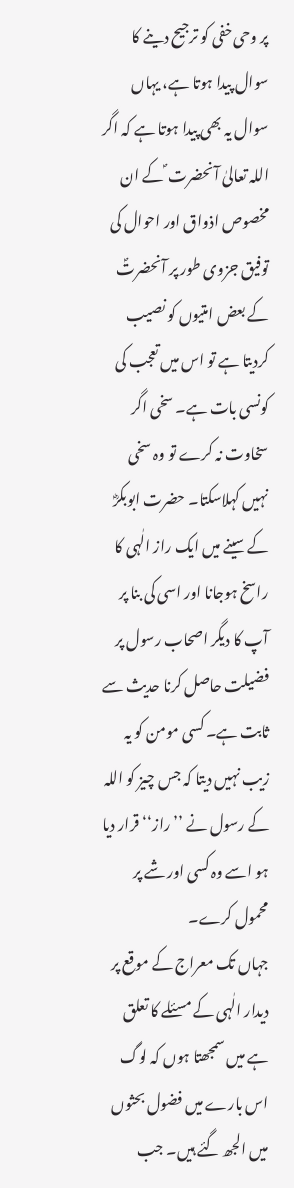پر وحی خفی کو ترجیح دینے کا سوال پیدا ہوتا ہے، یہاں سوال یہ بھی پیدا ہوتا ہے کہ اگر اللہ تعالیٰ آنحضرت ؐ کے ان مخصوص اذواق اور احوال کی توفیق جزوی طور پر آنحضرتؐ کے بعض امتیوں کو نصیب کردیتا ہے تو اس میں تعجب کی کونسی بات ہے۔ سخی اگر سخاوت نہ کرے تو وہ سخی نہیں کہلاسکتا۔ حضرت ابوبکرؓ کے سینے میں ایک راز الٰہی کا راسخ ہوجانا اور اسی کی بنا پر آپ کا دیگر اصحاب رسول پر فضیلت حاصل کرنا حدیث سے ثابت ہے۔ کسی مومن کو یہ زیب نہیں دیتا کہ جس چیز کو اللہ کے رسول نے ’’راز‘‘ قرار دیا ہو اسے وہ کسی اور شے پر محمول کرے۔
جہاں تک معراج کے موقع پر دیدار الٰہی کے مسئلے کا تعلق ہے میں سمجھتا ہوں کہ لوگ اس بارے میں فضول بحثوں میں الجھ گئے ہیں۔ جب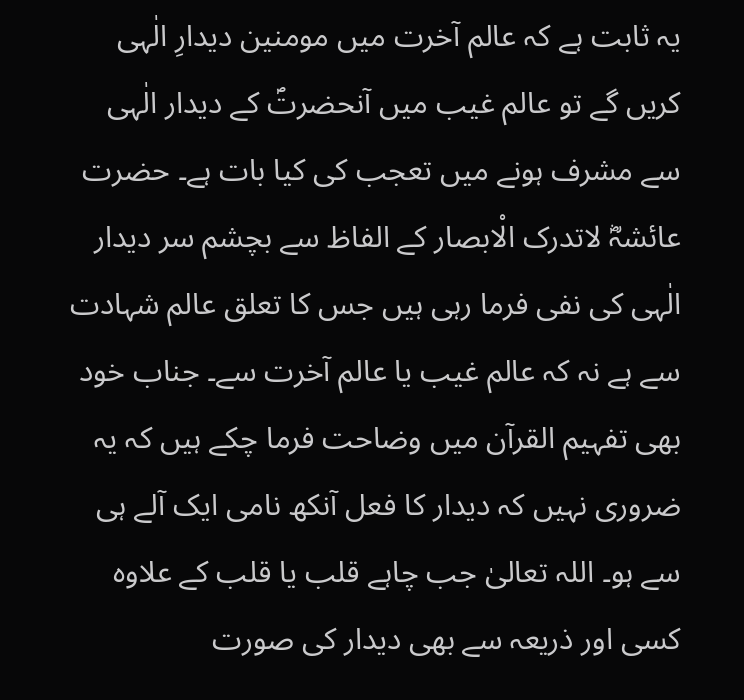یہ ثابت ہے کہ عالم آخرت میں مومنین دیدارِ الٰہی کریں گے تو عالم غیب میں آنحضرتؐ کے دیدار الٰہی سے مشرف ہونے میں تعجب کی کیا بات ہے۔ حضرت عائشہؓ لاتدرک الْابصار کے الفاظ سے بچشم سر دیدار الٰہی کی نفی فرما رہی ہیں جس کا تعلق عالم شہادت سے ہے نہ کہ عالم غیب یا عالم آخرت سے۔ جناب خود بھی تفہیم القرآن میں وضاحت فرما چکے ہیں کہ یہ ضروری نہیں کہ دیدار کا فعل آنکھ نامی ایک آلے ہی سے ہو۔ اللہ تعالیٰ جب چاہے قلب یا قلب کے علاوہ کسی اور ذریعہ سے بھی دیدار کی صورت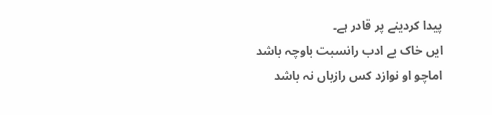پیدا کردینے پر قادر ہے۔
ایں خاک بے ادب رانسبت باوچہ باشد
اماچو او نوازد کس رازباں نہ باشد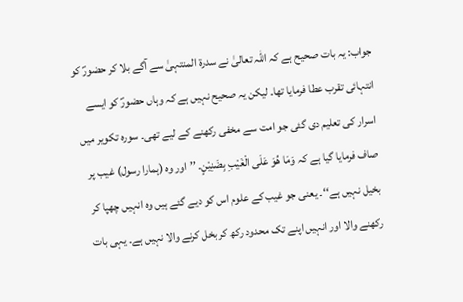جواب: یہ بات صحیح ہے کہ اللہ تعالیٰ نے سدرۃ المنتہیٰ سے آگے بلا کر حضورؐ کو انتہائی تقرب عطا فرمایا تھا۔ لیکن یہ صحیح نہیں ہے کہ وہاں حضورؐ کو ایسے اسرار کی تعلیم دی گئی جو امت سے مخفی رکھنے کے لیے تھی۔ سورہ تکویر میں صاف فرمایا گیا ہے کہ وَمَا ھُوَ عَلَی الْغَیْبِ بِضَنِیْنٍ۔ ’’اور وہ (ہمارا رسول) غیب پر بخیل نہیں ہے‘‘۔ یعنی جو غیب کے علوم اس کو دیے گئے ہیں وہ انہیں چھپا کر رکھنے والا اور انہیں اپنے تک محدود رکھ کر بخل کرنے والا نہیں ہے۔ یہی بات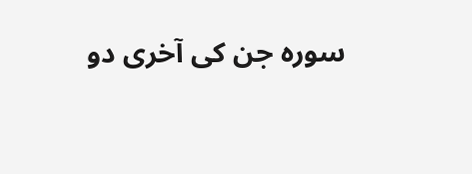سورہ جن کی آخری دو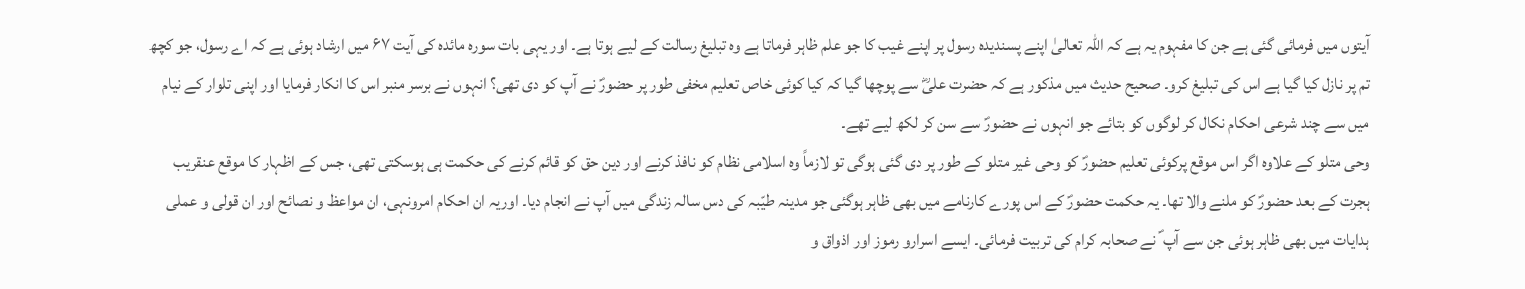آیتوں میں فرمائی گئی ہے جن کا مفہوم یہ ہے کہ اللہ تعالیٰ اپنے پسندیدہ رسول پر اپنے غیب کا جو علم ظاہر فرماتا ہے وہ تبلیغ رسالت کے لیے ہوتا ہے۔ اور یہی بات سورہ مائدہ کی آیت ۶۷ میں ارشاد ہوئی ہے کہ اے رسول، جو کچھ تم پر نازل کیا گیا ہے اس کی تبلیغ کرو۔ صحیح حدیث میں مذکور ہے کہ حضرت علیؓ سے پوچھا گیا کہ کیا کوئی خاص تعلیم مخفی طور پر حضورؐ نے آپ کو دی تھی؟ انہوں نے برسر منبر اس کا انکار فرمایا اور اپنی تلوار کے نیام میں سے چند شرعی احکام نکال کر لوگوں کو بتائے جو انہوں نے حضورؐ سے سن کر لکھ لیے تھے۔
وحی متلو کے علاوہ اگر اس موقع پرکوئی تعلیم حضورؐ کو وحی غیر متلو کے طور پر دی گئی ہوگی تو لازماً وہ اسلامی نظام کو نافذ کرنے اور دین حق کو قائم کرنے کی حکمت ہی ہوسکتی تھی، جس کے اظہار کا موقع عنقریب ہجرت کے بعد حضورؐ کو ملنے والا تھا۔ یہ حکمت حضورؐ کے اس پورے کارنامے میں بھی ظاہر ہوگئی جو مدینہ طیّبہ کی دس سالہ زندگی میں آپ نے انجام دیا۔ اوریہ ان احکام امرونہی، ان مواعظ و نصائح اور ان قولی و عملی ہدایات میں بھی ظاہر ہوئی جن سے آپ ؐ نے صحابہ کرام کی تربیت فرمائی۔ ایسے اسرارو رموز اور اذواق و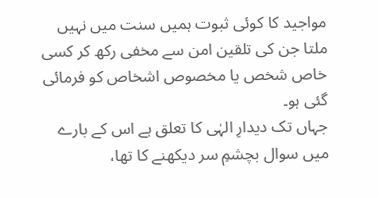مواجید کا کوئی ثبوت ہمیں سنت میں نہیں ملتا جن کی تلقین امن سے مخفی رکھ کر کسی خاص شخص یا مخصوص اشخاص کو فرمائی گئی ہو۔
جہاں تک دیدارِ الہٰی کا تعلق ہے اس کے بارے میں سوال بچشمِ سر دیکھنے کا تھا،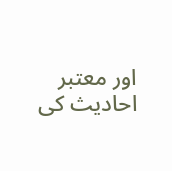اور معتبر احادیث کی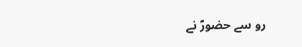رو سے حضورؐ نے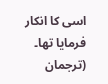اسی کا انکار فرمایا تھا۔
(ترجمان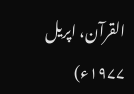القرآن، اپریل ۱۹۷۷ء)